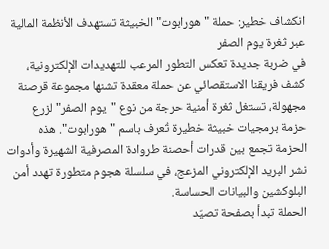انكشاف خطير: حملة "هورابوت" الخبيثة تستهدف الأنظمة المالية عبر ثغرة يوم الصفر
في ضربة جديدة تعكس التطور المرعب للتهديدات الإلكترونية، كشف فريقنا الاستقصائي عن حملة معقدة تشنها مجموعة قرصنة مجهولة، تستغل ثغرة أمنية حرجة من نوع "يوم الصفر" لزرع حزمة برمجيات خبيثة خطيرة تُعرف باسم "هورابوت". هذه الحزمة تجمع بين قدرات أحصنة طروادة المصرفية الشهيرة وأدوات نشر البريد الإلكتروني المزعج، في سلسلة هجوم متطورة تهدد أمن البلوكشين والبيانات الحساسة.
الحملة تبدأ بصفحة تصيّد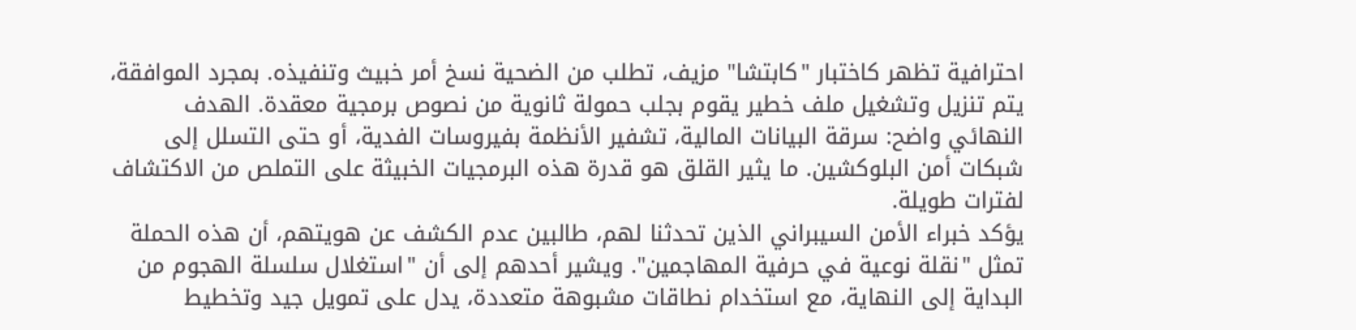احترافية تظهر كاختبار "كابتشا" مزيف، تطلب من الضحية نسخ أمر خبيث وتنفيذه. بمجرد الموافقة، يتم تنزيل وتشغيل ملف خطير يقوم بجلب حمولة ثانوية من نصوص برمجية معقدة. الهدف النهائي واضح: سرقة البيانات المالية، تشفير الأنظمة بفيروسات الفدية، أو حتى التسلل إلى شبكات أمن البلوكشين. ما يثير القلق هو قدرة هذه البرمجيات الخبيثة على التملص من الاكتشاف لفترات طويلة.
يؤكد خبراء الأمن السيبراني الذين تحدثنا لهم، طالبين عدم الكشف عن هويتهم، أن هذه الحملة تمثل "نقلة نوعية في حرفية المهاجمين". ويشير أحدهم إلى أن "استغلال سلسلة الهجوم من البداية إلى النهاية، مع استخدام نطاقات مشبوهة متعددة، يدل على تمويل جيد وتخطيط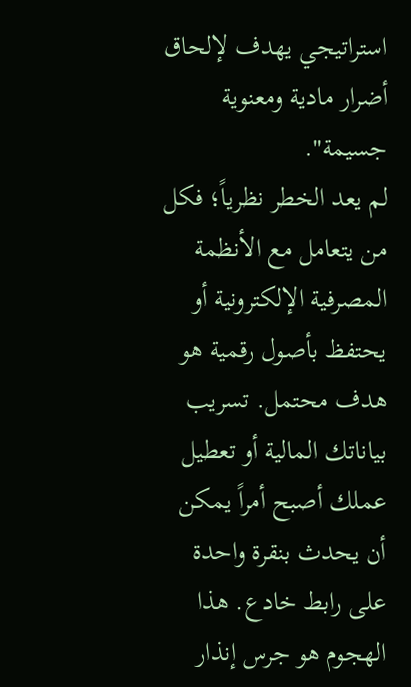استراتيجي يهدف لإلحاق أضرار مادية ومعنوية جسيمة".
لم يعد الخطر نظرياً؛ فكل من يتعامل مع الأنظمة المصرفية الإلكترونية أو يحتفظ بأصول رقمية هو هدف محتمل. تسريب بياناتك المالية أو تعطيل عملك أصبح أمراً يمكن أن يحدث بنقرة واحدة على رابط خادع. هذا الهجوم هو جرس إنذار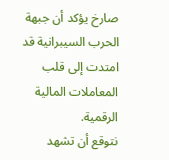صارخ يؤكد أن جبهة الحرب السيبرانية قد امتدت إلى قلب المعاملات المالية الرقمية.
نتوقع أن تشهد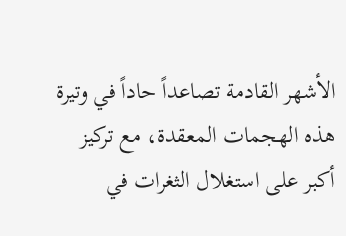الأشهر القادمة تصاعداً حاداً في وتيرة هذه الهجمات المعقدة، مع تركيز أكبر على استغلال الثغرات في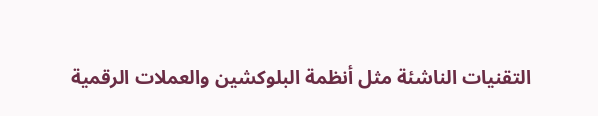التقنيات الناشئة مثل أنظمة البلوكشين والعملات الرقمية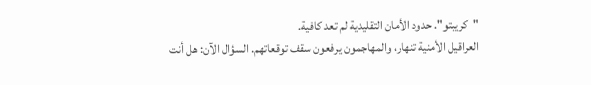"كريبتو". حدود الأمان التقليدية لم تعد كافية.
العراقيل الأمنية تنهار، والمهاجمون يرفعون سقف توقعاتهم. السؤال الآن: هل أنت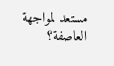مستعد لمواجهة العاصفة؟